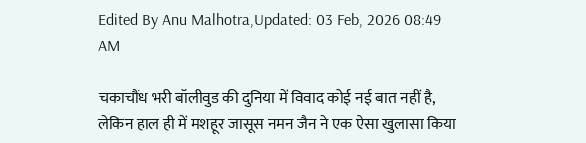Edited By Anu Malhotra,Updated: 03 Feb, 2026 08:49 AM

चकाचौंध भरी बॉलीवुड की दुनिया में विवाद कोई नई बात नहीं है, लेकिन हाल ही में मशहूर जासूस नमन जैन ने एक ऐसा खुलासा किया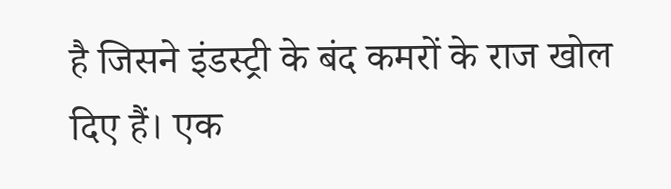है जिसने इंडस्ट्री के बंद कमरों के राज खोल दिए हैं। एक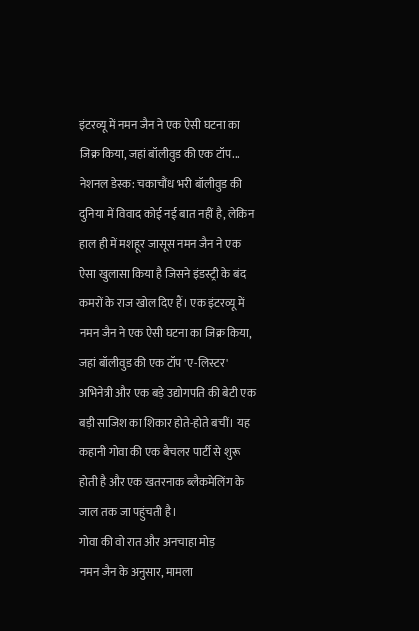इंटरव्यू में नमन जैन ने एक ऐसी घटना का जिक्र किया, जहां बॉलीवुड की एक टॉप...
नेशनल डेस्क: चकाचौंध भरी बॉलीवुड की दुनिया में विवाद कोई नई बात नहीं है, लेकिन हाल ही में मशहूर जासूस नमन जैन ने एक ऐसा खुलासा किया है जिसने इंडस्ट्री के बंद कमरों के राज खोल दिए हैं। एक इंटरव्यू में नमन जैन ने एक ऐसी घटना का जिक्र किया, जहां बॉलीवुड की एक टॉप 'ए-लिस्टर' अभिनेत्री और एक बड़े उद्योगपति की बेटी एक बड़ी साजिश का शिकार होते-होते बचीं। यह कहानी गोवा की एक बैचलर पार्टी से शुरू होती है और एक खतरनाक ब्लैकमेलिंग के जाल तक जा पहुंचती है।
गोवा की वो रात और अनचाहा मोड़
नमन जैन के अनुसार, मामला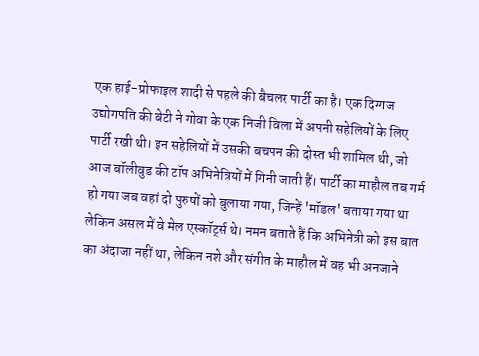एक हाई-प्रोफाइल शादी से पहले की बैचलर पार्टी का है। एक दिग्गज उद्योगपति की बेटी ने गोवा के एक निजी विला में अपनी सहेलियों के लिए पार्टी रखी थी। इन सहेलियों में उसकी बचपन की दोस्त भी शामिल थी, जो आज बॉलीवुड की टॉप अभिनेत्रियों में गिनी जाती हैं। पार्टी का माहौल तब गर्म हो गया जब वहां दो पुरुषों को बुलाया गया, जिन्हें 'मॉडल' बताया गया था लेकिन असल में वे मेल एस्कॉर्ट्स थे। नमन बताते हैं कि अभिनेत्री को इस बात का अंदाजा नहीं था, लेकिन नशे और संगीत के माहौल में वह भी अनजाने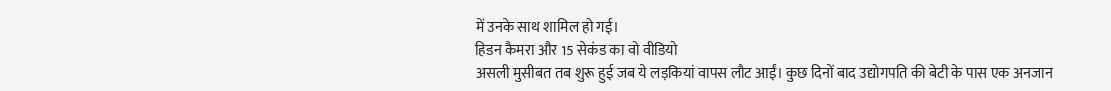में उनके साथ शामिल हो गई।
हिडन कैमरा और 15 सेकंड का वो वीडियो
असली मुसीबत तब शुरू हुई जब ये लड़कियां वापस लौट आईं। कुछ दिनों बाद उद्योगपति की बेटी के पास एक अनजान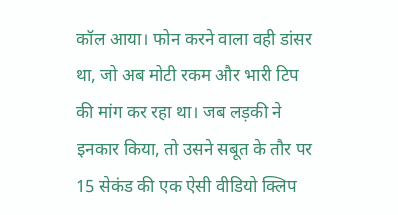कॉल आया। फोन करने वाला वही डांसर था, जो अब मोटी रकम और भारी टिप की मांग कर रहा था। जब लड़की ने इनकार किया, तो उसने सबूत के तौर पर 15 सेकंड की एक ऐसी वीडियो क्लिप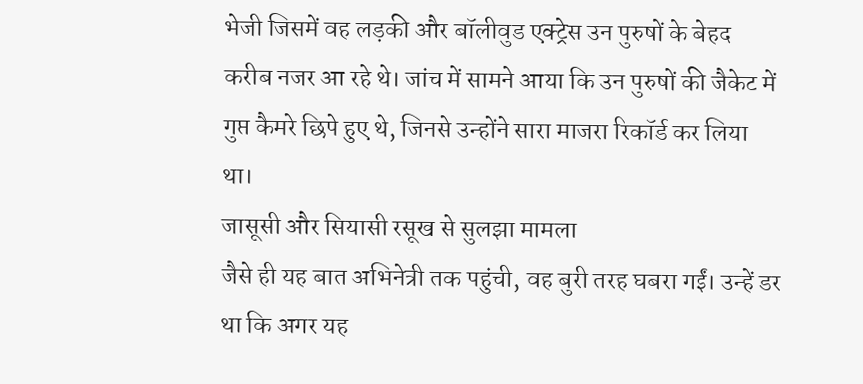भेजी जिसमें वह लड़की और बॉलीवुड एक्ट्रेस उन पुरुषों के बेहद करीब नजर आ रहे थे। जांच में सामने आया कि उन पुरुषों की जैकेट में गुप्त कैमरे छिपे हुए थे, जिनसे उन्होंने सारा माजरा रिकॉर्ड कर लिया था।
जासूसी और सियासी रसूख से सुलझा मामला
जैसे ही यह बात अभिनेत्री तक पहुंची, वह बुरी तरह घबरा गईं। उन्हें डर था कि अगर यह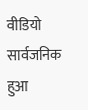वीडियो सार्वजनिक हुआ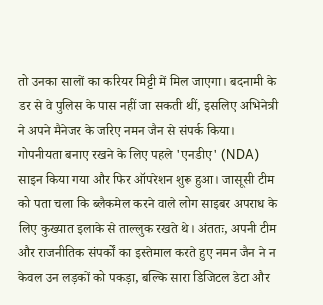तो उनका सालों का करियर मिट्टी में मिल जाएगा। बदनामी के डर से वे पुलिस के पास नहीं जा सकती थीं, इसलिए अभिनेत्री ने अपने मैनेजर के जरिए नमन जैन से संपर्क किया। गोपनीयता बनाए रखने के लिए पहले 'एनडीए' (NDA) साइन किया गया और फिर ऑपरेशन शुरू हुआ। जासूसी टीम को पता चला कि ब्लैकमेल करने वाले लोग साइबर अपराध के लिए कुख्यात इलाके से ताल्लुक रखते थे। अंततः, अपनी टीम और राजनीतिक संपर्कों का इस्तेमाल करते हुए नमन जैन ने न केवल उन लड़कों को पकड़ा, बल्कि सारा डिजिटल डेटा और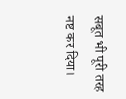सबूत भी पूरी तरह नष्ट कर दिया।